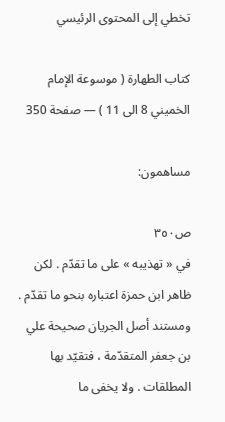تخطي إلى المحتوى الرئيسي

كتاب الطهارة ( موسوعة الإمام الخميني 8 الى 11 ) — صفحة 350

مساهمون:

ص٣٥٠
في « تهذيبه » على ما تقدّم . لكن ظاهر ابن حمزة اعتباره بنحو ما تقدّم . ومستند أصل الجريان صحيحة علي بن جعفر المتقدّمة ، فتقيّد بها المطلقات . ولا يخفى ما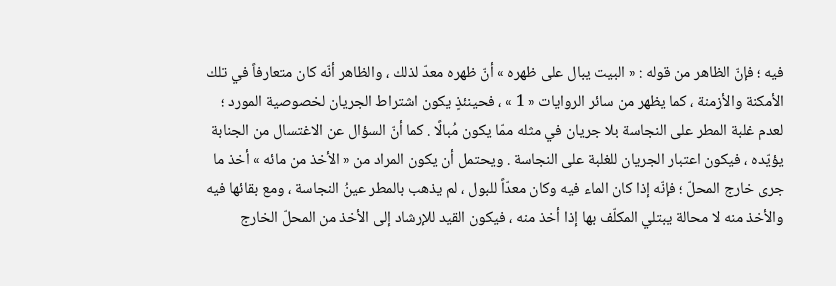فيه ؛ فإنّ الظاهر من قوله : « البيت يبال على ظهره » أنّ ظهره معدّ لذلك ، والظاهر أنّه كان متعارفاً في تلك الأمكنة والأزمنة ، كما يظهر من سائر الروايات « 1 » ، فحينئذٍ يكون اشتراط الجريان لخصوصية المورد ؛ لعدم غلبة المطر على النجاسة بلا جريان في مثله ممّا يكون مُبالًا . كما أنّ السؤال عن الاغتسال من الجنابة يؤيّده ، فيكون اعتبار الجريان للغلبة على النجاسة . ويحتمل أن يكون المراد من « الأخذ من مائه » أخذ ما جرى خارج المحلّ ؛ فإنّه إذا كان الماء فيه وكان معدّاً للبول ، لم يذهب بالمطر عينُ النجاسة ، ومع بقائها فيه والأخذ منه لا محالة يبتلي المكلّف بها إذا أخذ منه ، فيكون القيد للإرشاد إلى الأخذ من المحلّ الخارج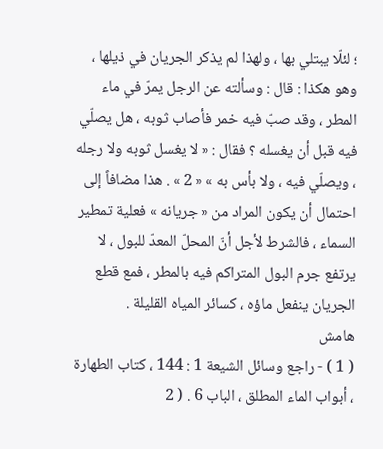؛ لئلّا يبتلي بها ، ولهذا لم يذكر الجريان في ذيلها ، وهو هكذا : قال : وسألته عن الرجل يمرّ في ماء المطر ، وقد صبّ فيه خمر فأصاب ثوبه ، هل يصلّي فيه قبل أن يغسله ؟ فقال : « لا يغسل ثوبه ولا رجله ، ويصلّي فيه ، ولا بأس به » « 2 » . هذا مضافاً إلى احتمال أن يكون المراد من « جريانه » فعلية تمطير السماء ، فالشرط لأجل أنّ المحلّ المعدّ للبول ، لا يرتفع جرم البول المتراكم فيه بالمطر ، فمع قطع الجريان ينفعل ماؤه ، كسائر المياه القليلة .
هامش
( 1 ) - راجع وسائل الشيعة 1 : 144 ، كتاب الطهارة ، أبواب الماء المطلق ، الباب 6 . ( 2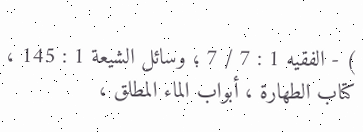) - الفقيه 1 : 7 / 7 ؛ وسائل الشيعة 1 : 145 ، كتاب الطهارة ، أبواب الماء المطلق ،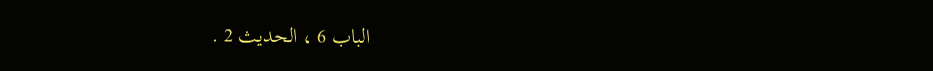الباب 6 ، الحديث 2 .